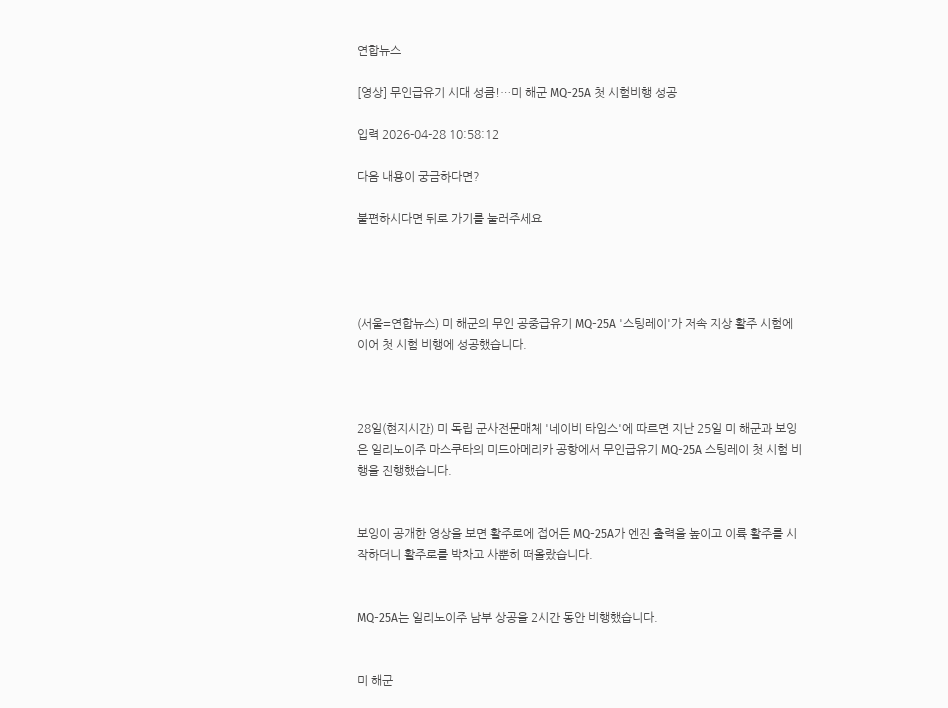연합뉴스

[영상] 무인급유기 시대 성큼!…미 해군 MQ-25A 첫 시험비행 성공

입력 2026-04-28 10:58:12

다음 내용이 궁금하다면?

불편하시다면 뒤로 가기를 눌러주세요




(서울=연합뉴스) 미 해군의 무인 공중급유기 MQ-25A '스팅레이'가 저속 지상 활주 시험에 이어 첫 시험 비행에 성공했습니다.



28일(현지시간) 미 독립 군사전문매체 '네이비 타임스'에 따르면 지난 25일 미 해군과 보잉은 일리노이주 마스쿠타의 미드아메리카 공항에서 무인급유기 MQ-25A 스팅레이 첫 시험 비행을 진행했습니다.


보잉이 공개한 영상을 보면 활주로에 접어든 MQ-25A가 엔진 출력을 높이고 이륙 활주를 시작하더니 활주로를 박차고 사뿐히 떠올랐습니다.


MQ-25A는 일리노이주 남부 상공을 2시간 동안 비행했습니다.


미 해군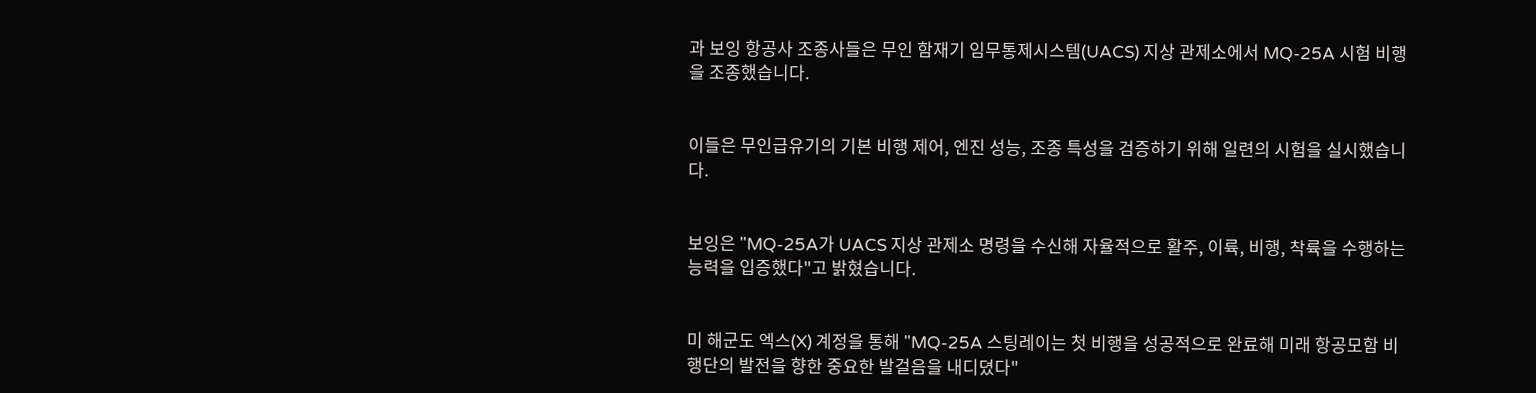과 보잉 항공사 조종사들은 무인 함재기 임무통제시스템(UACS) 지상 관제소에서 MQ-25A 시험 비행을 조종했습니다.


이들은 무인급유기의 기본 비행 제어, 엔진 성능, 조종 특성을 검증하기 위해 일련의 시험을 실시했습니다.


보잉은 "MQ-25A가 UACS 지상 관제소 명령을 수신해 자율적으로 활주, 이륙, 비행, 착륙을 수행하는 능력을 입증했다"고 밝혔습니다.


미 해군도 엑스(X) 계정을 통해 "MQ-25A 스팅레이는 첫 비행을 성공적으로 완료해 미래 항공모함 비행단의 발전을 향한 중요한 발걸음을 내디뎠다"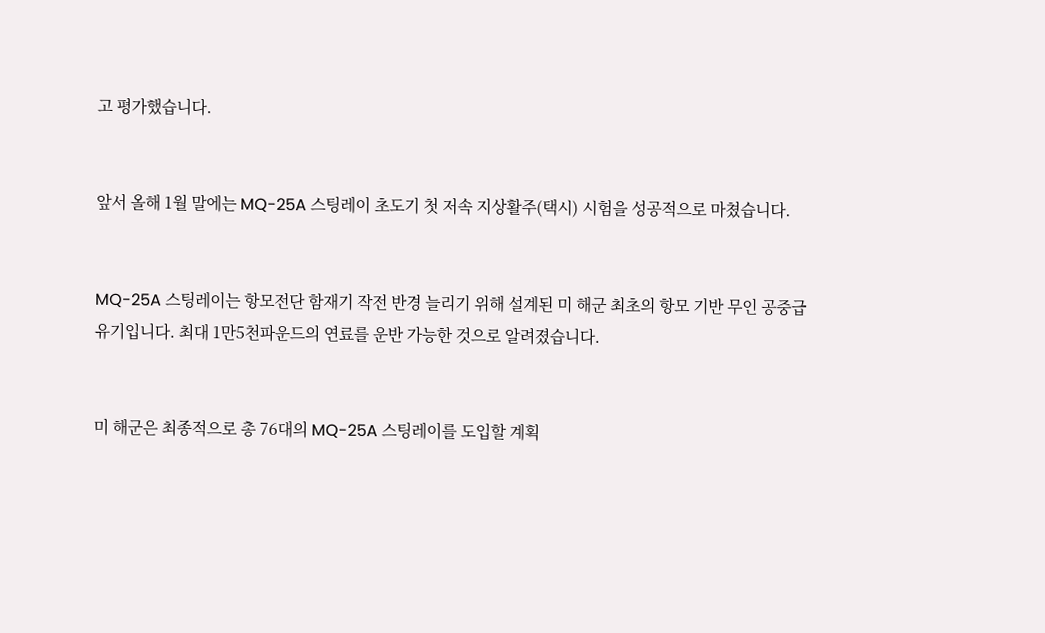고 평가했습니다.


앞서 올해 1월 말에는 MQ-25A 스팅레이 초도기 첫 저속 지상활주(택시) 시험을 성공적으로 마쳤습니다.


MQ-25A 스팅레이는 항모전단 함재기 작전 반경 늘리기 위해 설계된 미 해군 최초의 항모 기반 무인 공중급유기입니다. 최대 1만5천파운드의 연료를 운반 가능한 것으로 알려졌습니다.


미 해군은 최종적으로 총 76대의 MQ-25A 스팅레이를 도입할 계획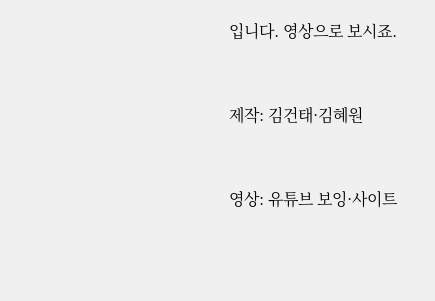입니다. 영상으로 보시죠.


제작: 김건태·김혜원


영상: 유튜브 보잉·사이트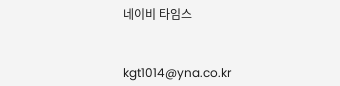네이비 타임스


kgt1014@yna.co.kr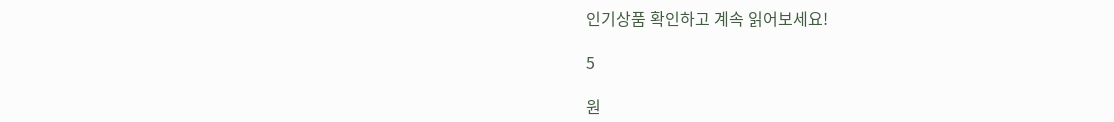인기상품 확인하고 계속 읽어보세요!

5

원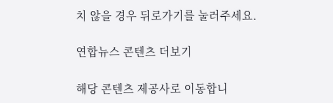치 않을 경우 뒤로가기를 눌러주세요.

연합뉴스 콘텐츠 더보기

해당 콘텐츠 제공사로 이동합니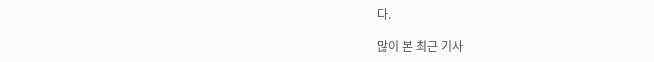다.

많이 본 최근 기사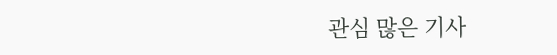관심 많은 기사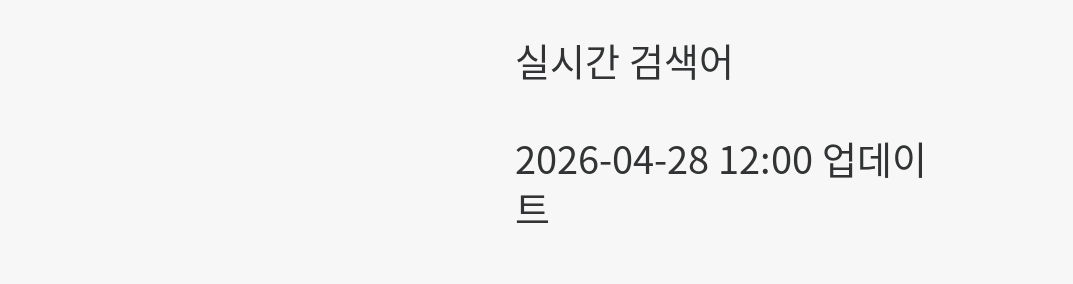실시간 검색어

2026-04-28 12:00 업데이트